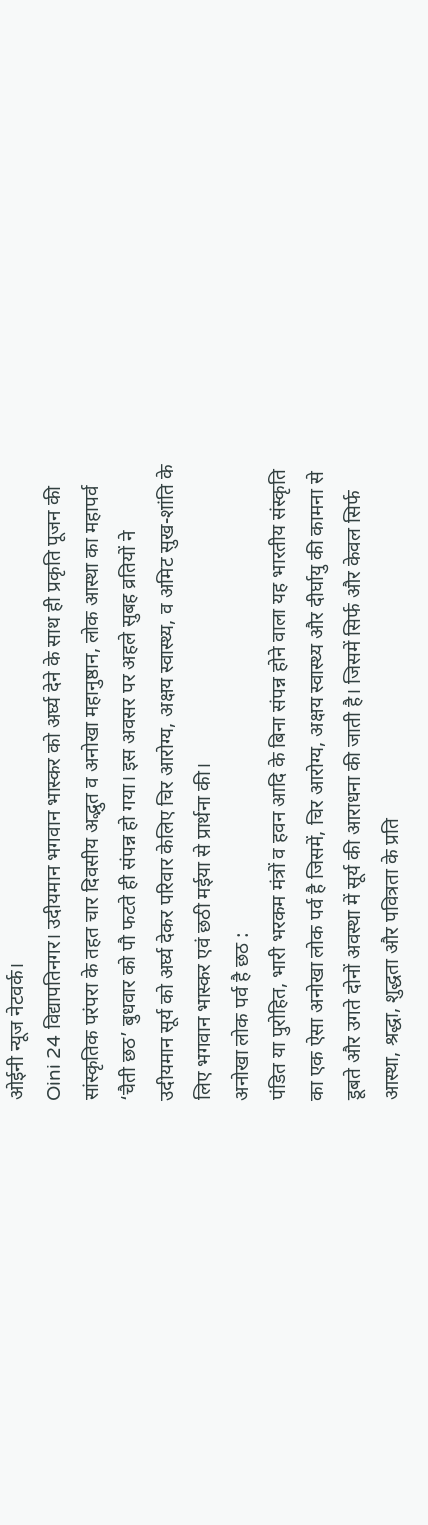ओईनी न्यूज नेटवर्क।
Oini 24 विद्यापतिनगर। उदीयमान भगवान भास्कर को अर्घ्य देने के साथ ही प्रकृति पूजन की सांस्कृतिक परंपरा के तहत चार दिवसीय अद्भुत व अनोखा महानुष्ठान, लोक आस्था का महापर्व ‘चैती छठ’ बुधवार को पौ फटते ही संपन्न हो गया। इस अवसर पर अहले सुबह व्रतियों ने उदीयमान सूर्य को अर्घ्य देकर परिवार केलिए चिर आरोग्य, अक्षय स्वास्थ्य, व अमिट सुख-शांति के लिए भगवान भास्कर एवं छठी मईया से प्रार्थना की।
अनोखा लोक पर्व है छठ :
पंडित या पुरोहित, भारी भरकम मंत्रों व हवन आदि के बिना संपन्न होने वाला यह भारतीय संस्कृति का एक ऐसा अनोखा लोक पर्व है जिसमें, चिर आरोग्य, अक्षय स्वास्थ्य और दीर्घायु की कामना से डूबते और उगते दोनों अवस्था में सूर्य की आराधना की जाती है। जिसमें सिर्फ और केवल सिर्फ आस्था, श्रद्धा, शुद्धता और पवित्रता के प्रति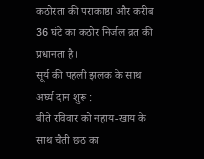कठोरता की पराकाष्ठा और करीब 36 घंटे का कठोर निर्जल व्रत की प्रधानता है।
सूर्य की पहली झलक के साथ अर्घ्य दान शुरू :
बीते रविवार को नहाय-खाय के साथ चैती छठ का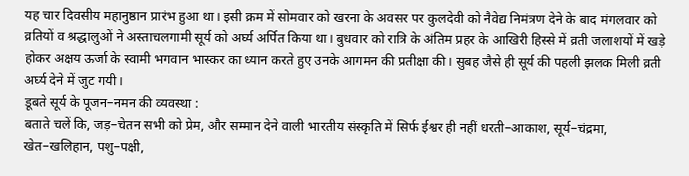यह चार दिवसीय महानुष्ठान प्रारंभ हुआ था। इसी क्रम में सोमवार को खरना के अवसर पर कुलदेवी को नैवेद्य निमंत्रण देने के बाद मंगलवार को व्रतियों व श्रद्धालुओं ने अस्ताचलगामी सूर्य को अर्घ्य अर्पित किया था। बुधवार को रात्रि के अंतिम प्रहर के आखिरी हिस्से में व्रती जलाशयों में खड़े होकर अक्षय ऊर्जा के स्वामी भगवान भास्कर का ध्यान करते हुए उनके आगमन की प्रतीक्षा की। सुबह जैसे ही सूर्य की पहली झलक मिली व्रती अर्घ्य देने में जुट गयी।
डूबते सूर्य के पूजन–नमन की व्यवस्था :
बताते चलें कि, जड़–चेतन सभी को प्रेम, और सम्मान देने वाली भारतीय संस्कृति में सिर्फ ईश्वर ही नहीं धरती–आकाश, सूर्य–चंद्रमा, खेत–खलिहान, पशु–पक्षी,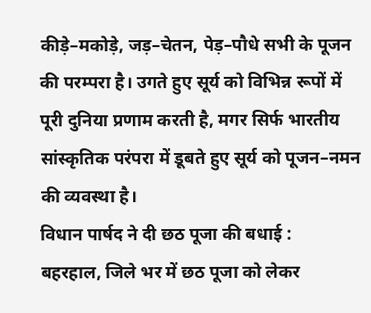कीड़े–मकोड़े, जड़–चेतन, पेड़–पौधे सभी के पूजन की परम्परा है। उगते हुए सूर्य को विभिन्न रूपों में पूरी दुनिया प्रणाम करती है, मगर सिर्फ भारतीय सांस्कृतिक परंपरा में डूबते हुए सूर्य को पूजन–नमन की व्यवस्था है।
विधान पार्षद ने दी छठ पूजा की बधाई :
बहरहाल, जिले भर में छठ पूजा को लेकर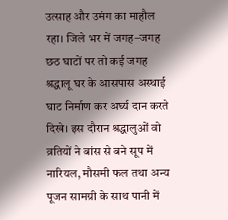उत्साह और उमंग का माहौल रहा। जिले भर में जगह–जगह छठ घाटों पर तो कई जगह श्रद्धालू घर के आसपास अस्थाई घाट निर्माण कर अर्घ्य दान करते दिखे। इस दौरान श्रद्धालुओं वो व्रतियों ने बांस से बने सूप में नारियल, मौसमी फल तथा अन्य पूजन सामग्री के साथ पानी में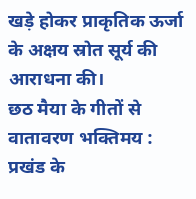खड़े होकर प्राकृतिक ऊर्जा के अक्षय स्रोत सूर्य की आराधना की।
छठ मैया के गीतों से वातावरण भक्तिमय :
प्रखंड के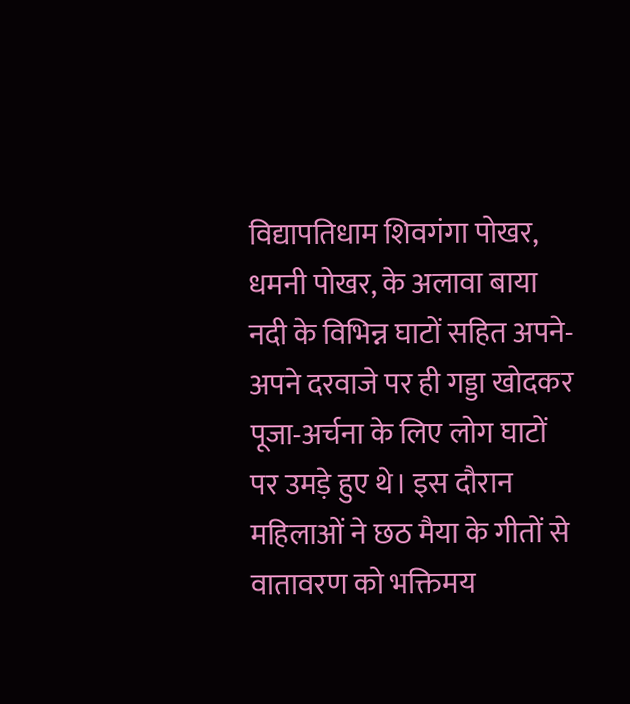विद्यापतिधाम शिवगंगा पोखर, धमनी पोखर, के अलावा बाया नदी के विभिन्न घाटों सहित अपने-अपने दरवाजे पर ही गड्डा खोदकर पूजा-अर्चना के लिए लोग घाटों पर उमड़े हुए थे। इस दौरान महिलाओं ने छठ मैया के गीतों से वातावरण को भक्तिमय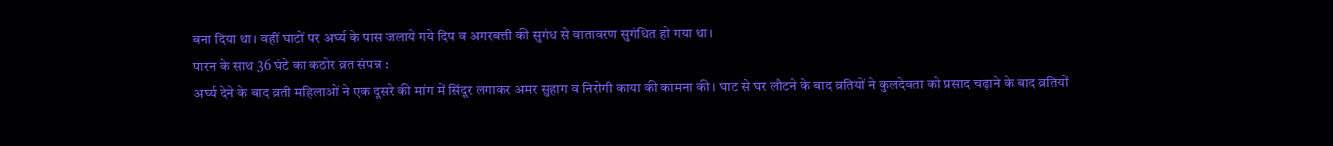बना दिया था। वहीं घाटों पर अर्घ्य के पास जलाये गये दिप व अगरबत्ती की सुगंध से वातावरण सुगंधित हो गया था।
पारन के साथ 36 घंटे का कठोर व्रत संपन्न :
अर्घ्य देने के बाद व्रती महिलाओं ने एक दूसरे की मांग में सिंदूर लगाकर अमर सुहाग व निरोगी काया की कामना की। घाट से घर लौटने के बाद व्रतियों ने कुलदेवता को प्रसाद चढ़ाने के बाद व्रतियों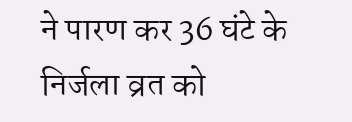ने पारण कर 36 घंटे के निर्जला व्रत को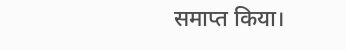समाप्त किया।